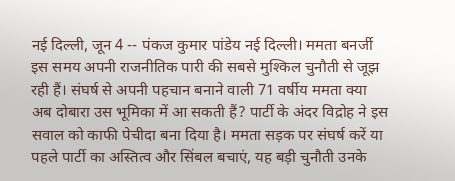नई दिल्ली, जून 4 -- पंकज कुमार पांडेय नई दिल्ली। ममता बनर्जी इस समय अपनी राजनीतिक पारी की सबसे मुश्किल चुनौती से जूझ रही हैं। संघर्ष से अपनी पहचान बनाने वाली 71 वर्षीय ममता क्या अब दोबारा उस भूमिका में आ सकती हैं? पार्टी के अंदर विद्रोह ने इस सवाल को काफी पेचीदा बना दिया है। ममता सड़क पर संघर्ष करें या पहले पार्टी का अस्तित्व और सिंबल बचाएं, यह बड़ी चुनौती उनके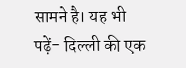सामने है। यह भी पढ़ें- दिल्ली की एक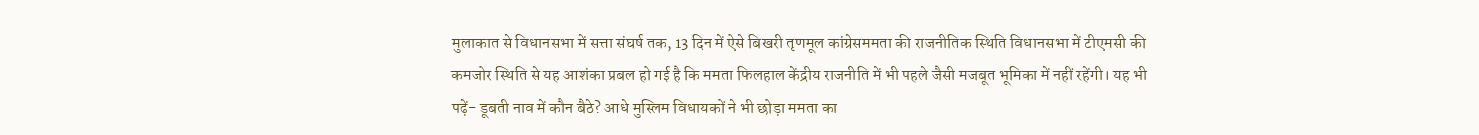मुलाकात से विधानसभा में सत्ता संघर्ष तक, 13 दिन में ऐसे बिखरी तृणमूल कांग्रेसममता की राजनीतिक स्थिति विधानसभा में टीएमसी की कमजोर स्थिति से यह आशंका प्रबल हो गई है कि ममता फिलहाल केंद्रीय राजनीति में भी पहले जैसी मजबूत भूमिका में नहीं रहेंगी। यह भी पढ़ें- डूबती नाव में कौन बैठे? आधे मुस्लिम विधायकों ने भी छोड़ा ममता का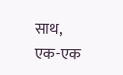साथ, एक-एक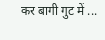कर बागी गुट में ...